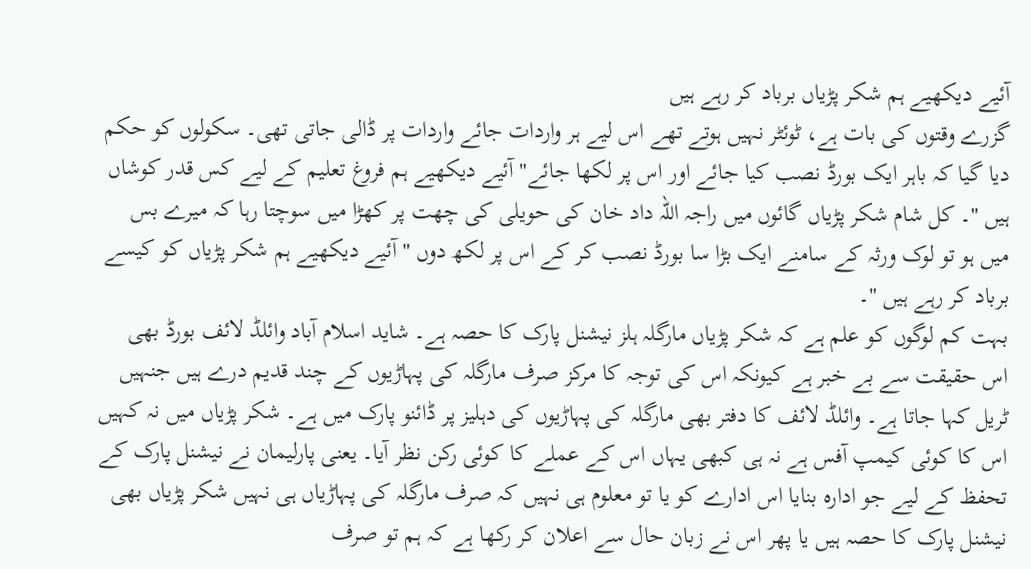آئیے دیکھیے ہم شکر پڑیاں برباد کر رہے ہیں
گزرے وقتوں کی بات ہے، ٹوئٹر نہیں ہوتے تھے اس لیے ہر واردات جائے واردات پر ڈالی جاتی تھی۔ سکولوں کو حکم دیا گیا کہ باہر ایک بورڈ نصب کیا جائے اور اس پر لکھا جائے" آئیے دیکھیے ہم فروغ تعلیم کے لیے کس قدر کوشاں ہیں "۔ کل شام شکر پڑیاں گائوں میں راجہ اللہ داد خان کی حویلی کی چھت پر کھڑا میں سوچتا رہا کہ میرے بس میں ہو تو لوک ورثہ کے سامنے ایک بڑا سا بورڈ نصب کر کے اس پر لکھ دوں " آئیے دیکھیے ہم شکر پڑیاں کو کیسے برباد کر رہے ہیں "۔
بہت کم لوگوں کو علم ہے کہ شکر پڑیاں مارگلہ ہلز نیشنل پارک کا حصہ ہے۔ شاید اسلام آباد وائلڈ لائف بورڈ بھی اس حقیقت سے بے خبر ہے کیونکہ اس کی توجہ کا مرکز صرف مارگلہ کی پہاڑیوں کے چند قدیم درے ہیں جنہیں ٹریل کہا جاتا ہے۔ وائلڈ لائف کا دفتر بھی مارگلہ کی پہاڑیوں کی دہلیز پر ڈائنو پارک میں ہے۔ شکر پڑیاں میں نہ کہیں اس کا کوئی کیمپ آفس ہے نہ ہی کبھی یہاں اس کے عملے کا کوئی رکن نظر آیا۔ یعنی پارلیمان نے نیشنل پارک کے تحفظ کے لیے جو ادارہ بنایا اس ادارے کو یا تو معلوم ہی نہیں کہ صرف مارگلہ کی پہاڑیاں ہی نہیں شکر پڑیاں بھی نیشنل پارک کا حصہ ہیں یا پھر اس نے زبان حال سے اعلان کر رکھا ہے کہ ہم تو صرف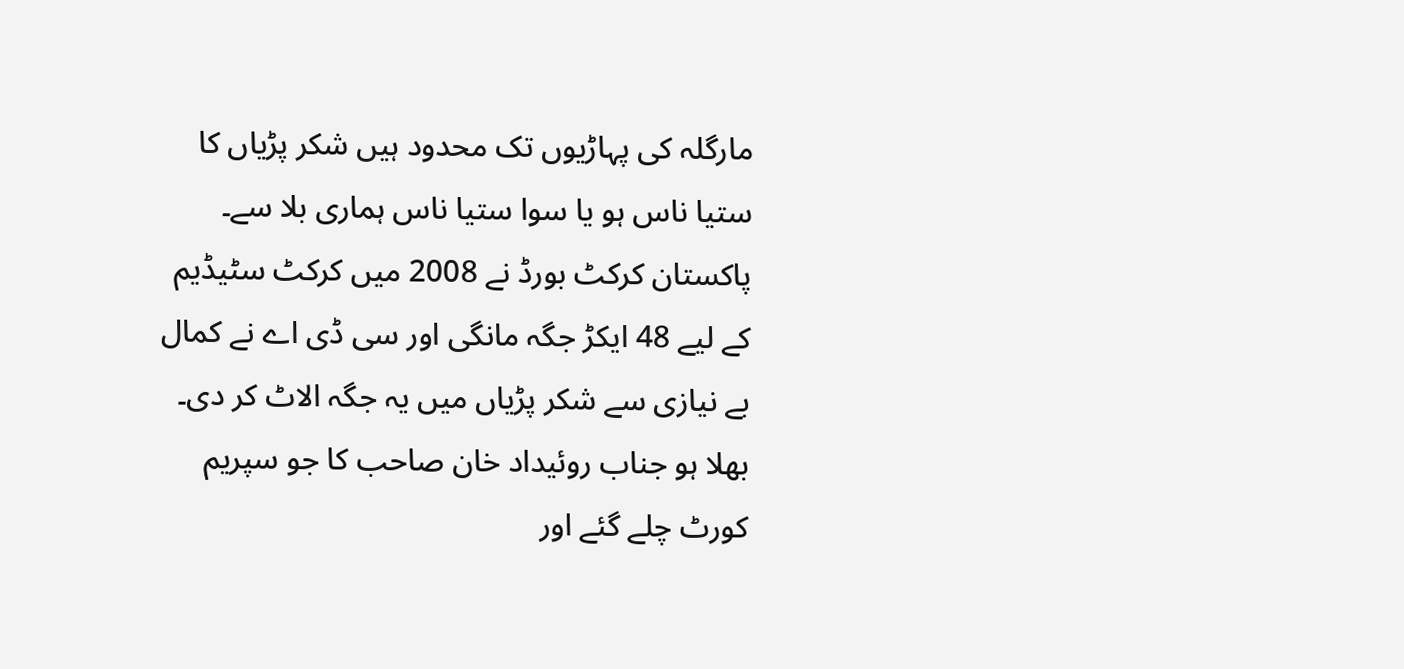مارگلہ کی پہاڑیوں تک محدود ہیں شکر پڑیاں کا ستیا ناس ہو یا سوا ستیا ناس ہماری بلا سے۔
پاکستان کرکٹ بورڈ نے 2008 میں کرکٹ سٹیڈیم کے لیے 48 ایکڑ جگہ مانگی اور سی ڈی اے نے کمال بے نیازی سے شکر پڑیاں میں یہ جگہ الاٹ کر دی۔ بھلا ہو جناب روئیداد خان صاحب کا جو سپریم کورٹ چلے گئے اور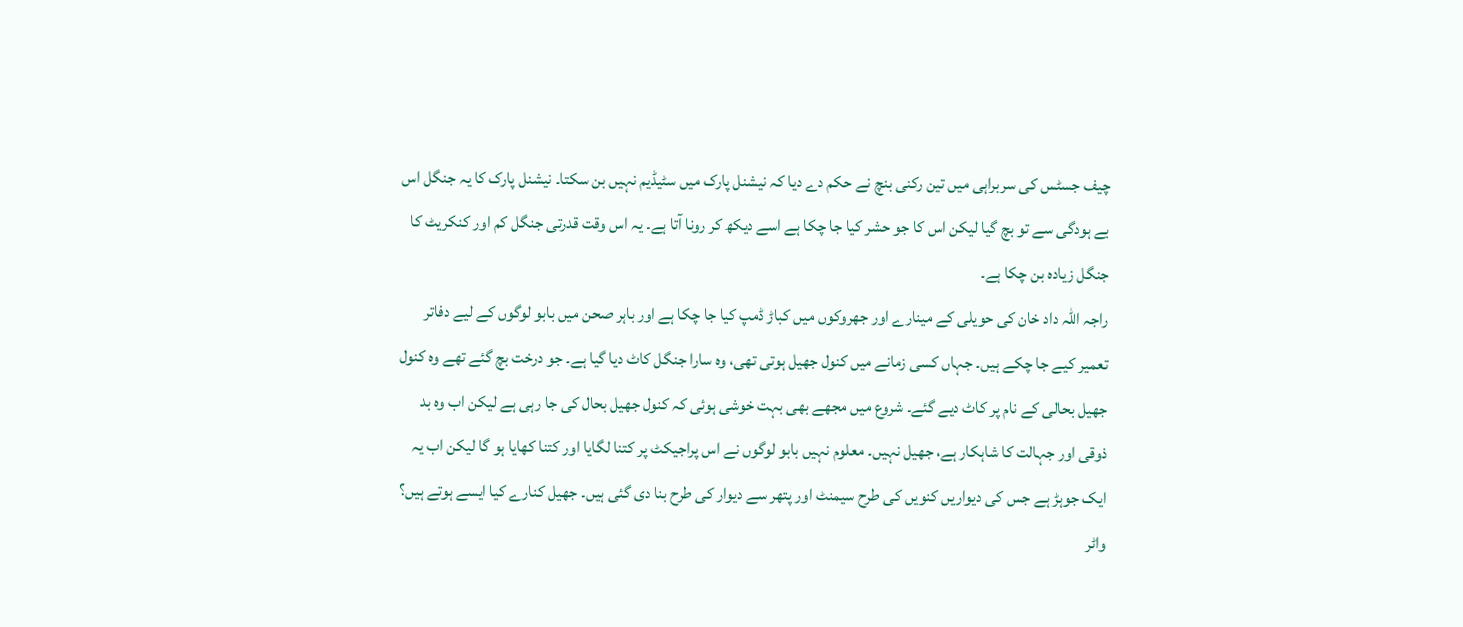چیف جسٹس کی سربراہی میں تین رکنی بنچ نے حکم دے دیا کہ نیشنل پارک میں سٹیڈیم نہیں بن سکتا۔ نیشنل پارک کا یہ جنگل اس بے ہودگی سے تو بچ گیا لیکن اس کا جو حشر کیا جا چکا ہے اسے دیکھ کر رونا آتا ہے۔ یہ اس وقت قدرتی جنگل کم اور کنکریٹ کا جنگل زیادہ بن چکا ہے۔
راجہ اللہ داد خان کی حویلی کے مینارے اور جھروکوں میں کباڑ ڈمپ کیا جا چکا ہے اور باہر صحن میں بابو لوگوں کے لیے دفاتر تعمیر کیے جا چکے ہیں۔ جہاں کسی زمانے میں کنول جھیل ہوتی تھی، وہ سارا جنگل کاٹ دیا گیا ہے۔ جو درخت بچ گئے تھے وہ کنول جھیل بحالی کے نام پر کاٹ دیے گئے۔ شروع میں مجھے بھی بہت خوشی ہوئی کہ کنول جھیل بحال کی جا رہی ہے لیکن اب وہ بد ذوقی اور جہالت کا شاہکار ہے، جھیل نہیں۔ معلوم نہیں بابو لوگوں نے اس پراجیکٹ پر کتنا لگایا اور کتنا کھایا ہو گا لیکن اب یہ ایک جوہڑ ہے جس کی دیواریں کنویں کی طرح سیمنٹ اور پتھر سے دیوار کی طرح بنا دی گئی ہیں۔ جھیل کنارے کیا ایسے ہوتے ہیں؟ واٹر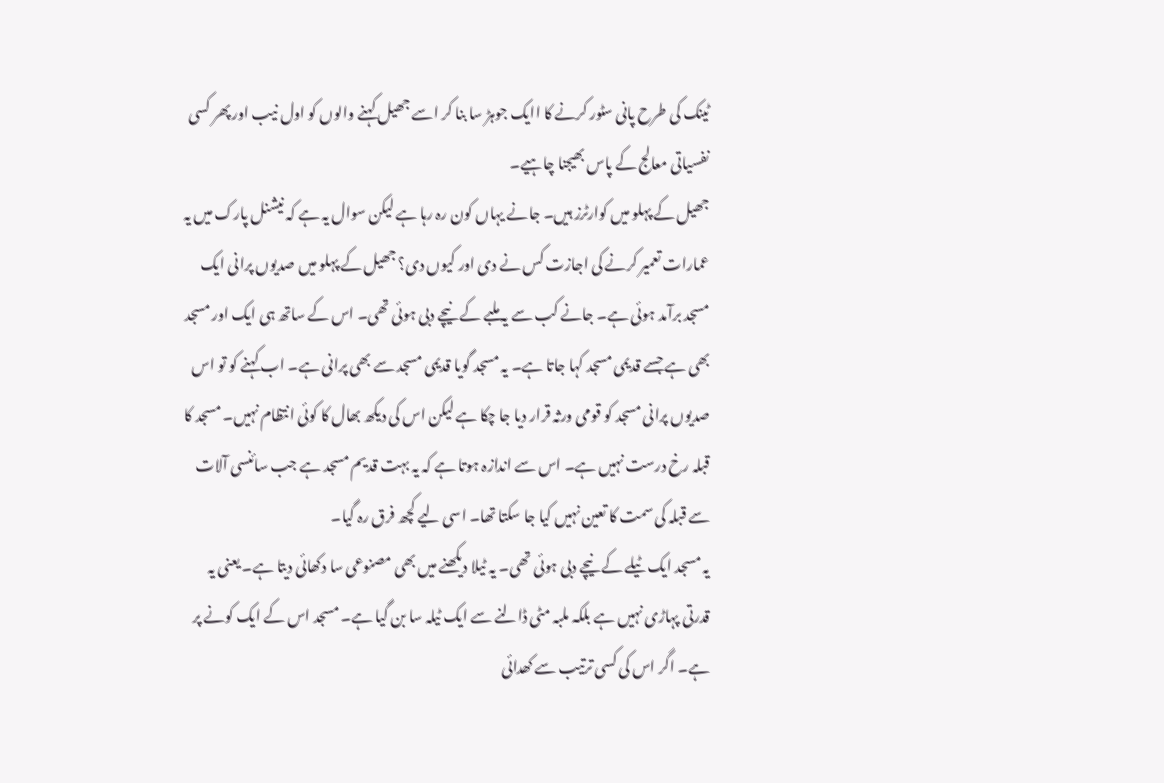ٹینک کی طرح پانی سٹور کرنے کا اایک جوہڑ سا بنا کر اسے جھیل کہنے والوں کو اول نیب اور پھر کسی نفسیاتی معالج کے پاس بھیجنا چاہیے۔
جھیل کے پہلو میں کوارٹرز ہیں۔ جانے یہاں کون رہ رہا ہے لیکن سوال یہ ہے کہ نیشنل پارک میں یہ عمارات تعمیر کرنے کی اجازت کس نے دی اور کیوں دی؟ جھیل کے پہلو میں صدیوں پرانی ایک مسجد برآمد ہوئی ہے۔ جانے کب سے یہ ملبے کے نیچے دبی ہوئی تھی۔ اس کے ساتھ ہی ایک اور مسجد بھی ہے جسے قدیمی مسجد کہا جاتا ہے۔ یہ مسجد گویا قدیمی مسجد سے بھی پرانی ہے۔ اب کہنے کو تو اس صدیوں پرانی مسجد کو قومی ورثہ قرار دیا جا چکا ہے لیکن اس کی دیکھ بھال کا کوئی انتظام نہیں۔ مسجد کا قبلہ رخ درست نہیں ہے۔ اس سے اندازہ ہوتا ہے کہ یہ بہت قدیم مسجد ہے جب سائنسی آلات سے قبلہ کی سمت کا تعین نہیں کیا جا سکتا تھا۔ اسی لیے کچھ فرق رہ گیا۔
یہ مسجد ایک ٹیلے کے نیچے دبی ہوئی تھی۔ یہ ٹیلا دیکھنے میں بھی مصنوعی سا دکھائی دیتا ہے۔ یعنی یہ قدرتی پہاڑی نہیں ہے بلکہ ملبہ مٹی ڈالنے سے ایک ٹیلہ سا بن گیا ہے۔ مسجد اس کے ایک کونے پر ہے۔ اگر اس کی کسی ترتیب سے کھدائی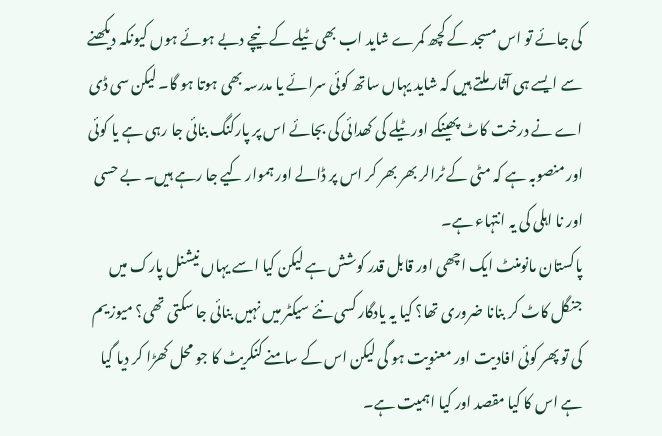کی جائے تو اس مسجد کے کچھ کمرے شاید اب بھی ٹیلے کے نیچے دبے ہوئے ہوں کیونکہ دیکھنے سے ایسے ہی آثار ملتے ہیں کہ شاید یہاں ساتھ کوئی سرائے یا مدرسہ بھی ہوتا ہو گا۔ لیکن سی ڈی اے نے درخت کاٹ پھینکے اور ٹیلے کی کھدائی کی بجائے اس پر پارکنگ بنائی جا رہی ہے یا کوئی اور منصوبہ ہے کہ مٹی کے ٹرالر بھر بھر کر اس پر ڈالے اور ہموار کیے جا رہے ہیں۔ بے حسی اور نا اہلی کی یہ انتہاء ہے۔
پاکستان مانومنٹ ایک اچھی اور قابل قدر کوشش ہے لیکن کیا اسے یہاں نیشنل پارک میں جنگل کاٹ کر بنانا ضروری تھا؟ کیا یہ یادگار کسی نئے سیکٹر میں نہیں بنائی جا سکتی تھی؟ میوزیم کی تو پھر کوئی افادیت اور معنویت ہو گی لیکن اس کے سامنے کنکریٹ کا جو محل کھڑا کر دیا گیا ہے اس کا کیا مقصد اور کیا اہمیت ہے۔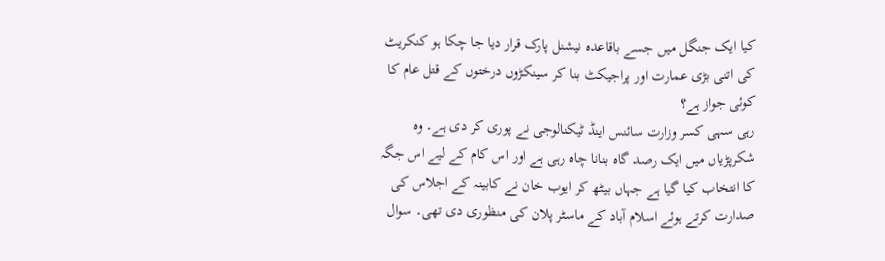کیا ایک جنگل میں جسے باقاعدہ نیشنل پارک قرار دیا جا چکا ہو کنکریٹ کی اتنی بڑی عمارت اور پراجیکٹ بنا کر سینکڑوں درختوں کے قتل عام کا کوئی جواز ہے؟
رہی سہی کسر وزارت سائنس اینڈ ٹیکنالوجی نے پوری کر دی ہے۔ وہ شکرپڑیاں میں ایک رصد گاہ بنانا چاہ رہی ہے اور اس کام کے لیے اس جگہ کا انتخاب کیا گیا ہے جہاں بیٹھ کر ایوب خان نے کابینہ کے اجلاس کی صدارت کرتے ہوئے اسلام آباد کے ماسٹر پلان کی منظوری دی تھی۔ سوال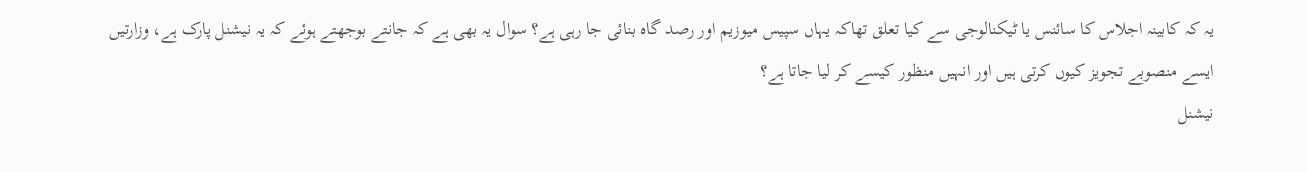یہ کہ کابینہ اجلاس کا سائنس یا ٹیکنالوجی سے کیا تعلق تھاکہ یہاں سپیس میوزیم اور رصد گاہ بنائی جا رہی ہے؟ سوال یہ بھی ہے کہ جانتے بوجھتے ہوئے کہ یہ نیشنل پارک ہے، وزارتیں ایسے منصوبے تجویز کیوں کرتی ہیں اور انہیں منظور کیسے کر لیا جاتا ہے؟
نیشنل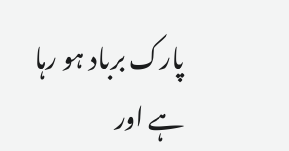پارک برباد ہو رہا ہے اور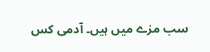سب مزے میں ہیں۔ آدمی کس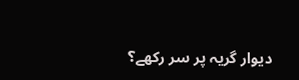دیوار گریہ پر سر رکھے؟